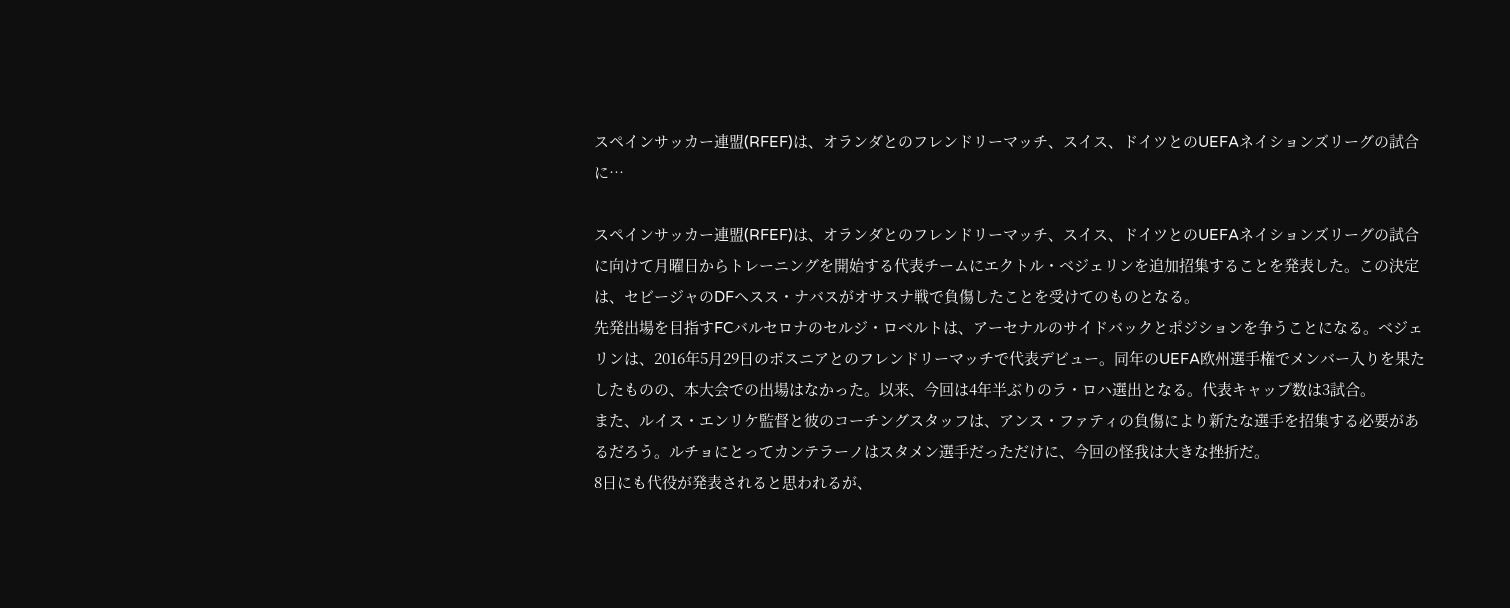スペインサッカー連盟(RFEF)は、オランダとのフレンドリーマッチ、スイス、ドイツとのUEFAネイションズリーグの試合に…

スペインサッカー連盟(RFEF)は、オランダとのフレンドリーマッチ、スイス、ドイツとのUEFAネイションズリーグの試合に向けて月曜日からトレーニングを開始する代表チームにエクトル・ベジェリンを追加招集することを発表した。この決定は、セビージャのDFヘスス・ナバスがオサスナ戦で負傷したことを受けてのものとなる。
先発出場を目指すFCバルセロナのセルジ・ロベルトは、アーセナルのサイドバックとポジションを争うことになる。ベジェリンは、2016年5月29日のボスニアとのフレンドリーマッチで代表デビュー。同年のUEFA欧州選手権でメンバー入りを果たしたものの、本大会での出場はなかった。以来、今回は4年半ぶりのラ・ロハ選出となる。代表キャップ数は3試合。
また、ルイス・エンリケ監督と彼のコーチングスタッフは、アンス・ファティの負傷により新たな選手を招集する必要があるだろう。ルチョにとってカンテラーノはスタメン選手だっただけに、今回の怪我は大きな挫折だ。
8日にも代役が発表されると思われるが、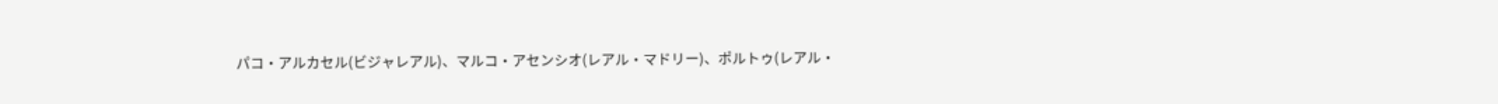パコ・アルカセル(ビジャレアル)、マルコ・アセンシオ(レアル・マドリー)、ポルトゥ(レアル・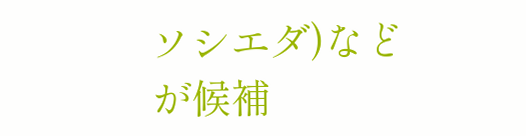ソシエダ)などが候補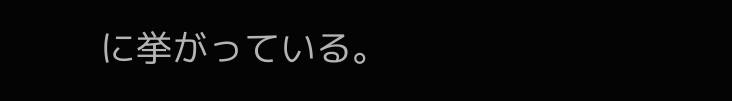に挙がっている。